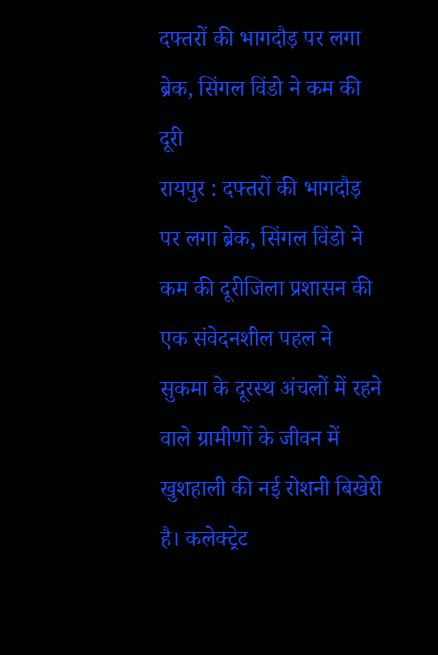दफ्तरों की भागदौड़ पर लगा ब्रेक, सिंगल विंडो ने कम की दूरी
रायपुर : दफ्तरों की भागदौड़ पर लगा ब्रेक, सिंगल विंडो ने कम की दूरीजिला प्रशासन की एक संवेदनशील पहल ने सुकमा के दूरस्थ अंचलों में रहने वाले ग्रामीणों के जीवन में खुशहाली की नई रोशनी बिखेरी है। कलेक्ट्रेट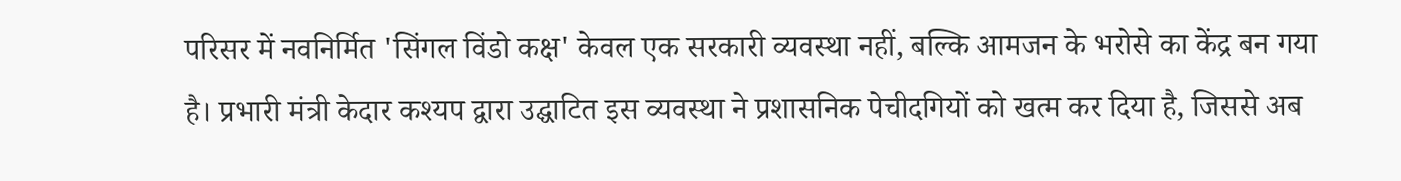परिसर में नवनिर्मित 'सिंगल विंडो कक्ष' केवल एक सरकारी व्यवस्था नहीं, बल्कि आमजन के भरोसे का केंद्र बन गया है। प्रभारी मंत्री केदार कश्यप द्वारा उद्घाटित इस व्यवस्था ने प्रशासनिक पेचीदगियों को खत्म कर दिया है, जिससे अब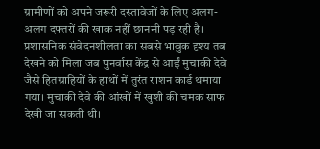ग्रामीणों को अपने जरूरी दस्तावेजों के लिए अलग-अलग दफ्तरों की खाक नहीं छाननी पड़ रही है।
प्रशासनिक संवेदनशीलता का सबसे भावुक दृश्य तब देखने को मिला जब पुनर्वास केंद्र से आईं मुचाकी देवे जैसे हितग्राहियों के हाथों में तुरंत राशन कार्ड थमाया गया। मुचाकी देवे की आंखों में खुशी की चमक साफ देखी जा सकती थी।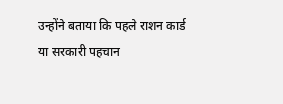उन्होंने बताया कि पहले राशन कार्ड या सरकारी पहचान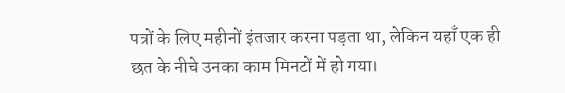पत्रों के लिए महीनों इंतजार करना पड़ता था, लेकिन यहाँ एक ही छत के नीचे उनका काम मिनटों में हो गया।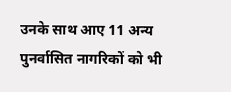उनके साथ आए 11 अन्य पुनर्वासित नागरिकों को भी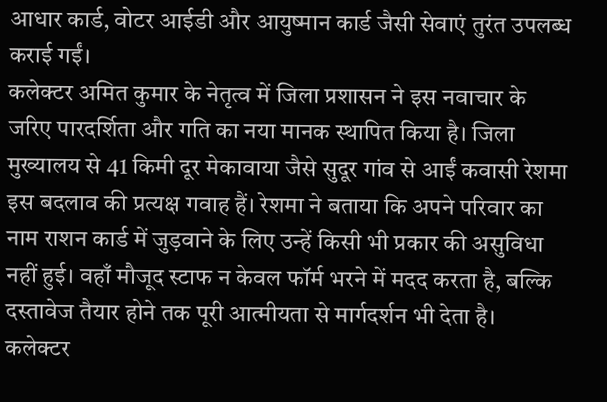आधार कार्ड, वोटर आईडी और आयुष्मान कार्ड जैसी सेवाएं तुरंत उपलब्ध कराई गईं।
कलेक्टर अमित कुमार के नेतृत्व में जिला प्रशासन ने इस नवाचार के जरिए पारदर्शिता और गति का नया मानक स्थापित किया है। जिला मुख्यालय से 41 किमी दूर मेकावाया जैसे सुदूर गांव से आईं कवासी रेशमा इस बदलाव की प्रत्यक्ष गवाह हैं। रेशमा ने बताया कि अपने परिवार का नाम राशन कार्ड में जुड़वाने के लिए उन्हें किसी भी प्रकार की असुविधा नहीं हुई। वहाँ मौजूद स्टाफ न केवल फॉर्म भरने में मदद करता है, बल्कि दस्तावेज तैयार होने तक पूरी आत्मीयता से मार्गदर्शन भी देता है।
कलेक्टर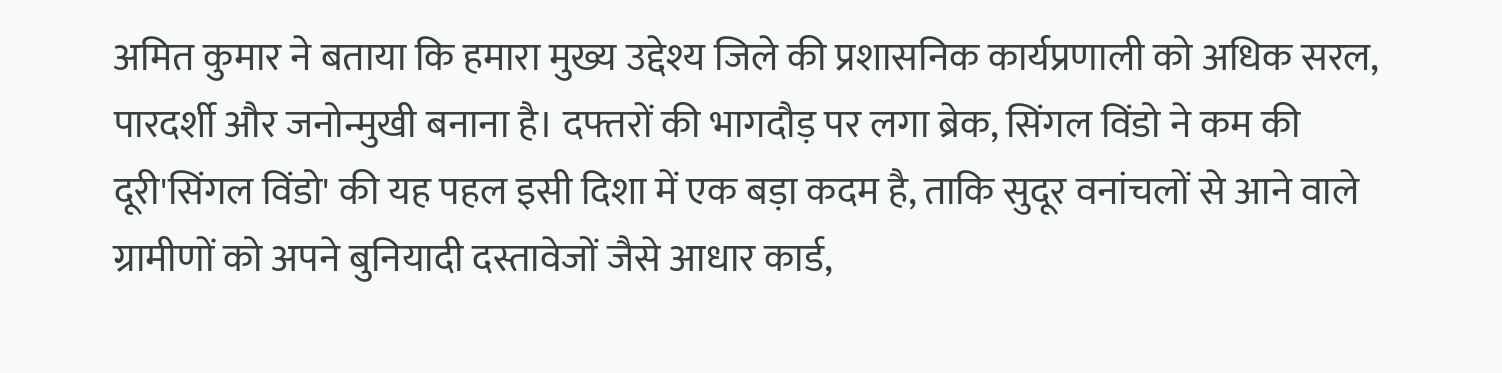अमित कुमार ने बताया कि हमारा मुख्य उद्देश्य जिले की प्रशासनिक कार्यप्रणाली को अधिक सरल, पारदर्शी और जनोन्मुखी बनाना है। दफ्तरों की भागदौड़ पर लगा ब्रेक, सिंगल विंडो ने कम की दूरी'सिंगल विंडो' की यह पहल इसी दिशा में एक बड़ा कदम है, ताकि सुदूर वनांचलों से आने वाले ग्रामीणों को अपने बुनियादी दस्तावेजों जैसे आधार कार्ड,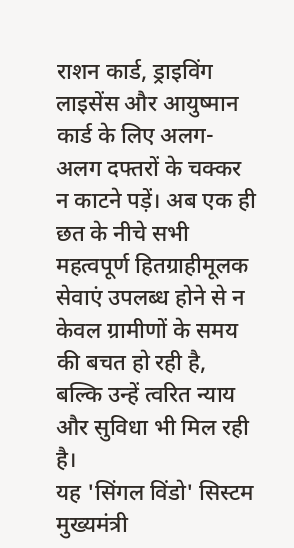राशन कार्ड, ड्राइविंग लाइसेंस और आयुष्मान कार्ड के लिए अलग-अलग दफ्तरों के चक्कर न काटने पड़ें। अब एक ही छत के नीचे सभी महत्वपूर्ण हितग्राहीमूलक सेवाएं उपलब्ध होने से न केवल ग्रामीणों के समय की बचत हो रही है, बल्कि उन्हें त्वरित न्याय और सुविधा भी मिल रही है।
यह 'सिंगल विंडो' सिस्टम मुख्यमंत्री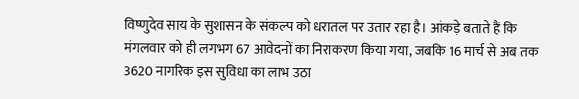विष्णुदेव साय के सुशासन के संकल्प को धरातल पर उतार रहा है। आंकड़े बताते हैं कि मंगलवार को ही लगभग 67 आवेदनों का निराकरण किया गया, जबकि 16 मार्च से अब तक 3620 नागरिक इस सुविधा का लाभ उठा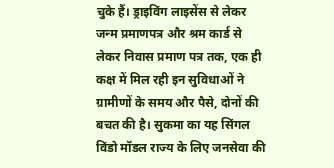चुके हैं। ड्राइविंग लाइसेंस से लेकर जन्म प्रमाणपत्र और श्रम कार्ड से लेकर निवास प्रमाण पत्र तक, एक ही कक्ष में मिल रही इन सुविधाओं ने ग्रामीणों के समय और पैसे, दोनों की बचत की है। सुकमा का यह सिंगल विंडो मॉडल राज्य के लिए जनसेवा की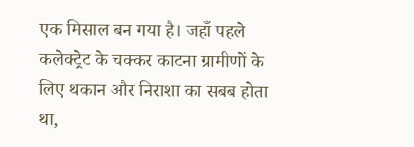एक मिसाल बन गया है। जहाँ पहले कलेक्ट्रेट के चक्कर काटना ग्रामीणों के लिए थकान और निराशा का सबब होता था,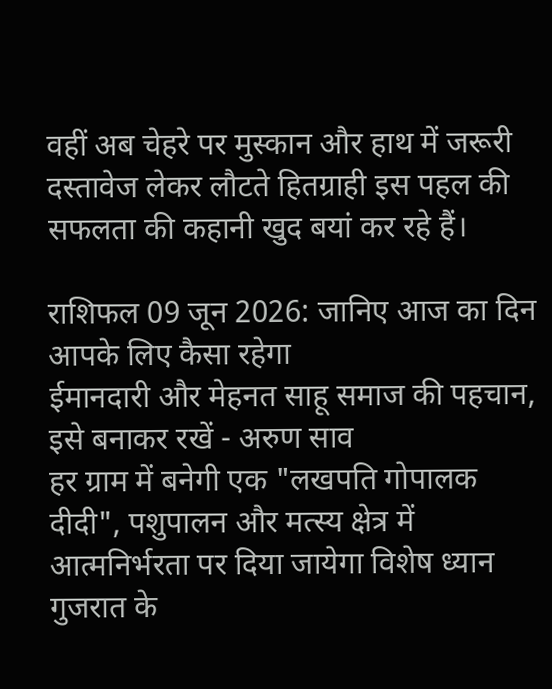वहीं अब चेहरे पर मुस्कान और हाथ में जरूरी दस्तावेज लेकर लौटते हितग्राही इस पहल की सफलता की कहानी खुद बयां कर रहे हैं।

राशिफल 09 जून 2026: जानिए आज का दिन आपके लिए कैसा रहेगा
ईमानदारी और मेहनत साहू समाज की पहचान, इसे बनाकर रखें - अरुण साव
हर ग्राम में बनेगी एक "लखपति गोपालक दीदी", पशुपालन और मत्स्य क्षेत्र में आत्मनिर्भरता पर दिया जायेगा विशेष ध्यान
गुजरात के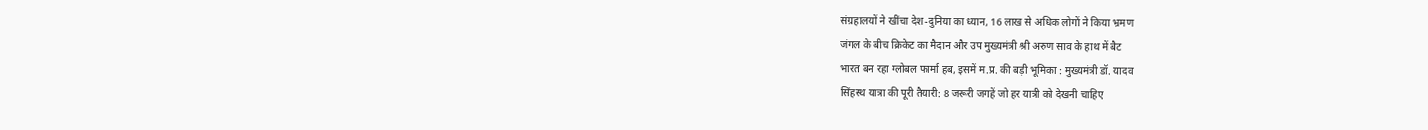संग्रहालयों ने खींचा देश-दुनिया का ध्यान, 16 लाख से अधिक लोगों ने किया भ्रमण
जंगल के बीच क्रिकेट का मैदान और उप मुख्यमंत्री श्री अरुण साव के हाथ में बैट
भारत बन रहा ग्लोबल फार्मा हब, इसमें म.प्र. की बड़ी भूमिका : मुख्यमंत्री डॉ. यादव
सिंहस्थ यात्रा की पूरी तैयारी: 8 जरूरी जगहें जो हर यात्री को देखनी चाहिए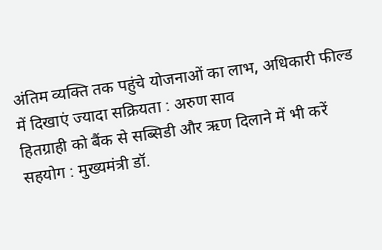अंतिम व्यक्ति तक पहुंचे योजनाओं का लाभ, अधिकारी फील्ड में दिखाएं ज्यादा सक्रियता : अरुण साव
हितग्राही को बैंक से सब्सिडी और ऋण दिलाने में भी करें सहयोग : मुख्यमंत्री डॉ.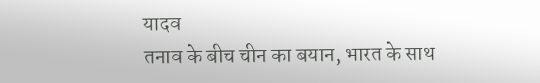यादव
तनाव के बीच चीन का बयान, भारत के साथ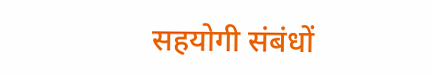सहयोगी संबंधों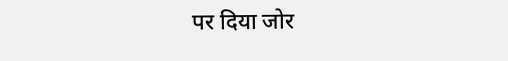पर दिया जोर